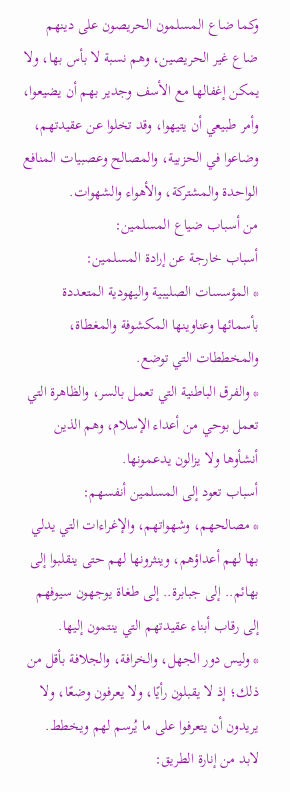وكما ضاع المسلمون الحريصون على دينهم ضاع غير الحريصين، وهم نسبة لا بأس بها، ولا يمكن إغفالها مع الأسف وجدير بهم أن يضيعوا، وأمر طبيعي أن يتيهوا، وقد تخلوا عن عقيدتهم، وضاعوا في الحزبية، والمصالح وعصبيات المنافع الواحدة والمشتركة، والأهواء والشهوات.
من أسباب ضياع المسلمين:
أسباب خارجة عن إرادة المسلمين:
* المؤسسات الصليبية واليهودية المتعددة بأسمائها وعناوينها المكشوفة والمغطاة، والمخططات التي توضع.
* والفرق الباطنية التي تعمل بالسر، والظاهرة التي تعمل بوحي من أعداء الإسلام، وهم الذين أنشأوها ولا يزالون يدعمونها.
أسباب تعود إلى المسلمين أنفسهم:
* مصالحهم، وشهواتهم، والإغراءات التي يدلي بها لهم أعداؤهم، وينثرونها لهم حتى ينقلبوا إلى بهائم.. إلى جبابرة.. إلى طغاة يوجهون سيوفهم إلى رقاب أبناء عقيدتهم التي ينتمون إليها.
* وليس دور الجهل، والخرافة، والجلافة بأقل من ذلك؛ إذ لا يقبلون رأيًا، ولا يعرفون وضعًا، ولا يريدون أن يتعرفوا على ما يُرسم لهم ويخطط.
لابد من إنارة الطريق: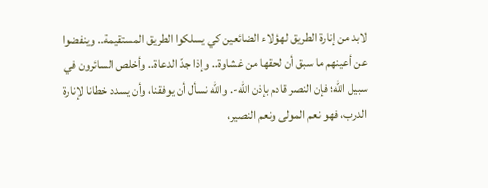لابد من إنارة الطريق لهؤلاء الضائعين كي يسلكوا الطريق المستقيمة.. وينفضوا عن أعينهم ما سبق أن لحقها من غشاوة.. وإذا جدّ الدعاة.. وأخلص السائرون في سبيل الله؛ فإن النصر قادم بإذن الله-. والله نسأل أن يوفقنا، وأن يسدد خطانا لإنارة الدرب، فهو نعم المولى ونعم النصير،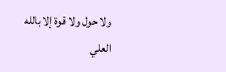ولا حول ولا قوة إلا بالله العلي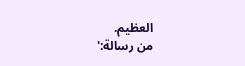العظيم.
من رسالة:'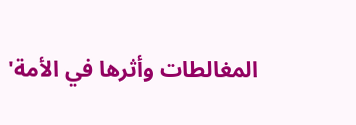المغالطات وأثرها في الأمة'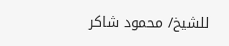للشيخ/ محمود شاكر